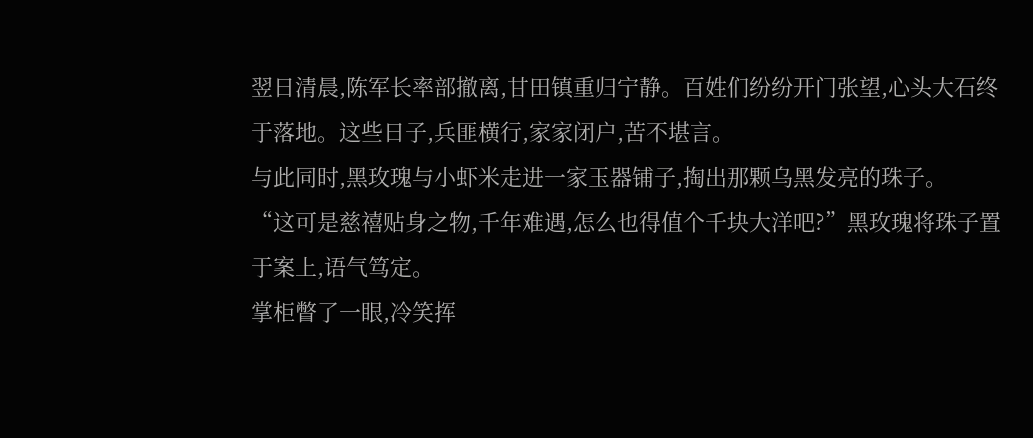翌日清晨,陈军长率部撤离,甘田镇重归宁静。百姓们纷纷开门张望,心头大石终于落地。这些日子,兵匪横行,家家闭户,苦不堪言。
与此同时,黑玫瑰与小虾米走进一家玉器铺子,掏出那颗乌黑发亮的珠子。
“这可是慈禧贴身之物,千年难遇,怎么也得值个千块大洋吧?”黑玫瑰将珠子置于案上,语气笃定。
掌柜瞥了一眼,冷笑挥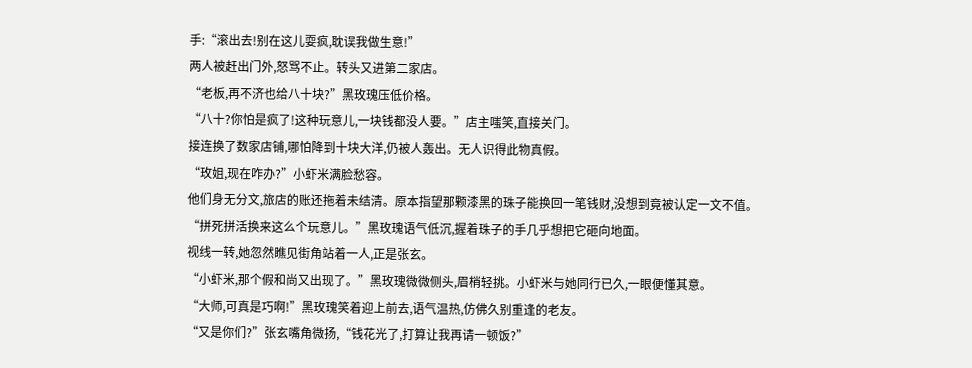手:“滚出去!别在这儿耍疯,耽误我做生意!”
两人被赶出门外,怒骂不止。转头又进第二家店。
“老板,再不济也给八十块?”黑玫瑰压低价格。
“八十?你怕是疯了!这种玩意儿,一块钱都没人要。”店主嗤笑,直接关门。
接连换了数家店铺,哪怕降到十块大洋,仍被人轰出。无人识得此物真假。
“玫姐,现在咋办?”小虾米满脸愁容。
他们身无分文,旅店的账还拖着未结清。原本指望那颗漆黑的珠子能换回一笔钱财,没想到竟被认定一文不值。
“拼死拼活换来这么个玩意儿。”黑玫瑰语气低沉,握着珠子的手几乎想把它砸向地面。
视线一转,她忽然瞧见街角站着一人,正是张玄。
“小虾米,那个假和尚又出现了。”黑玫瑰微微侧头,眉梢轻挑。小虾米与她同行已久,一眼便懂其意。
“大师,可真是巧啊!”黑玫瑰笑着迎上前去,语气温热,仿佛久别重逢的老友。
“又是你们?”张玄嘴角微扬,“钱花光了,打算让我再请一顿饭?”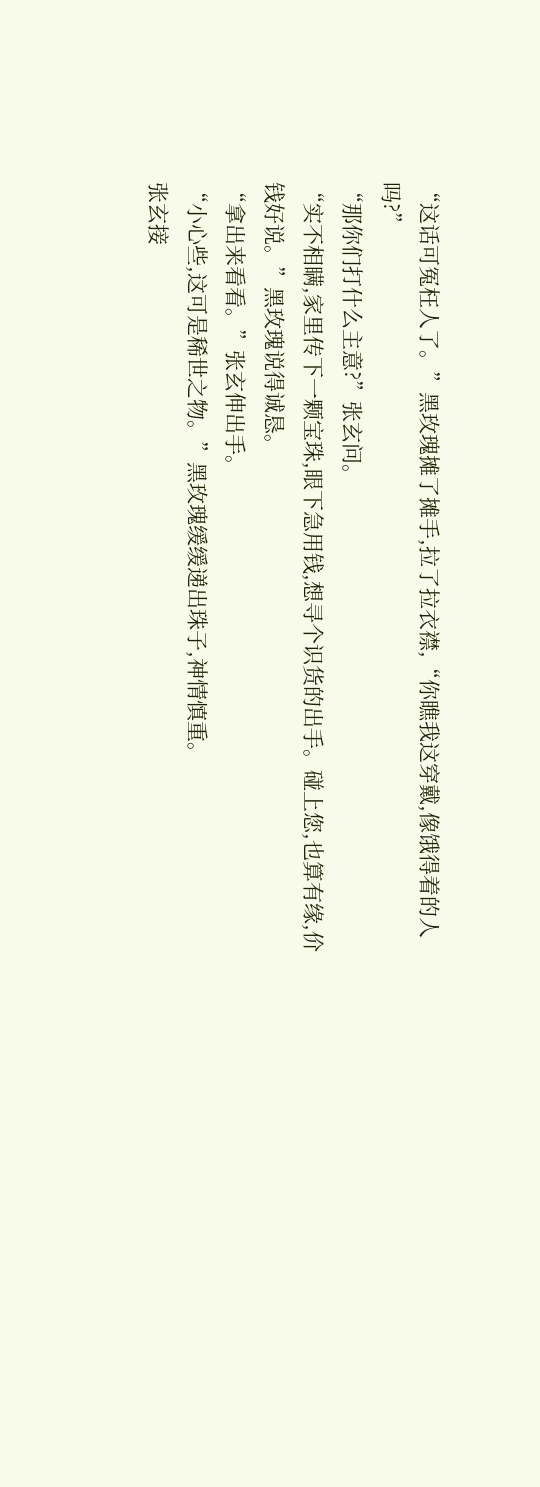“这话可冤枉人了。”黑玫瑰摊了摊手,拉了拉衣襟,“你瞧我这穿戴,像饿得着的人吗?”
“那你们打什么主意?”张玄问。
“实不相瞒,家里传下一颗宝珠,眼下急用钱,想寻个识货的出手。碰上您,也算有缘,价钱好说。”黑玫瑰说得诚恳。
“拿出来看看。”张玄伸出手。
“小心些,这可是稀世之物。”黑玫瑰缓缓递出珠子,神情慎重。
张玄接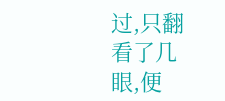过,只翻看了几眼,便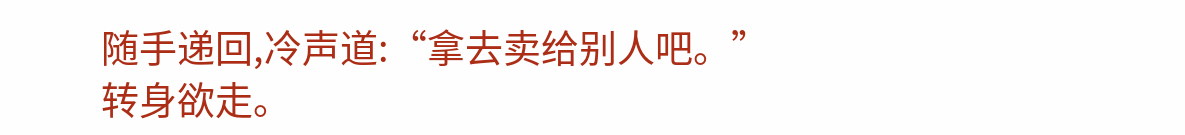随手递回,冷声道:“拿去卖给别人吧。”
转身欲走。